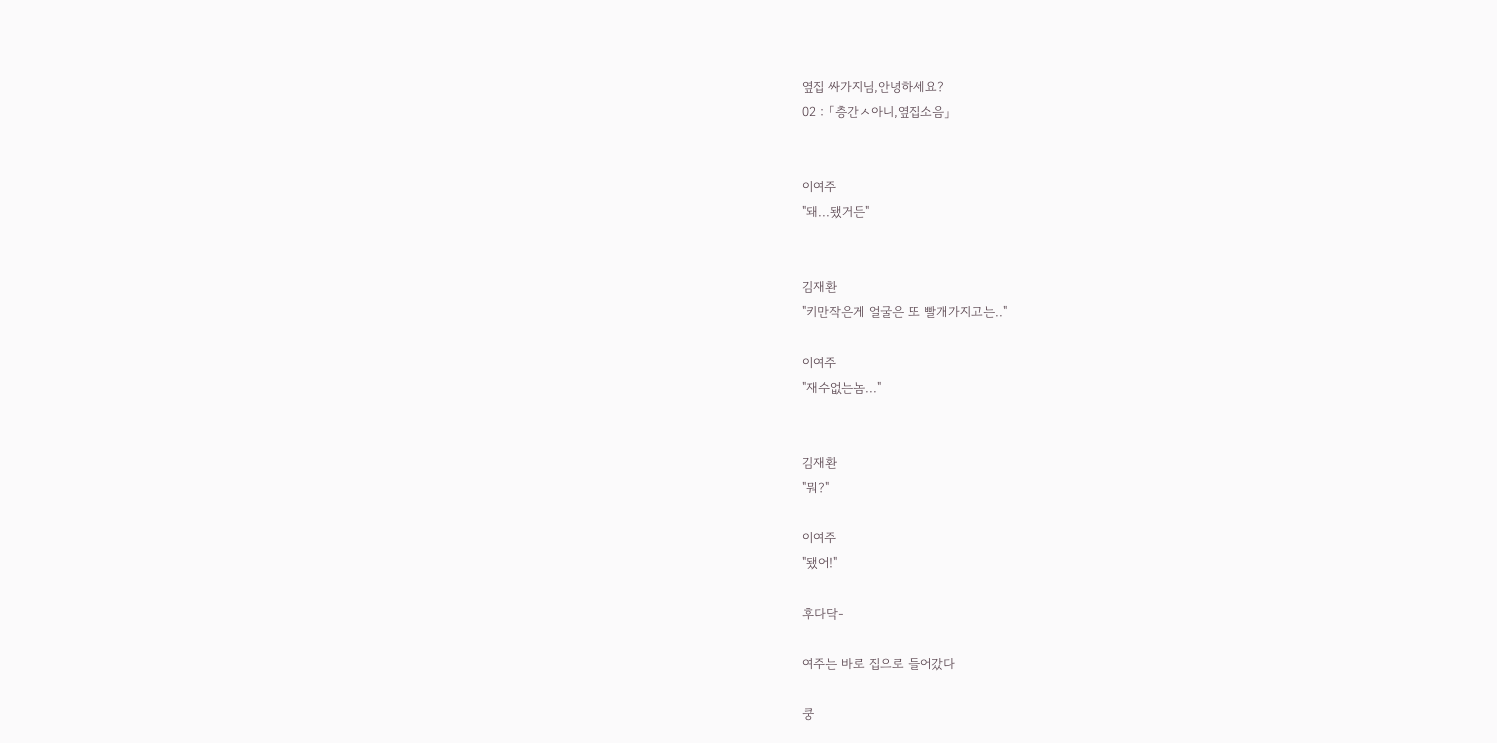옆집 싸가지님,안녕하세요?
02 : 「층간ㅅ아니,옆집소음」


이여주
"돼...됐거든"


김재환
"키만작은게 얼굴은 또 빨개가지고는.."

이여주
"재수없는놈..."


김재환
"뭐?"

이여주
"됐어!"

후다닥-

여주는 바로 집으로 들어갔다

쿵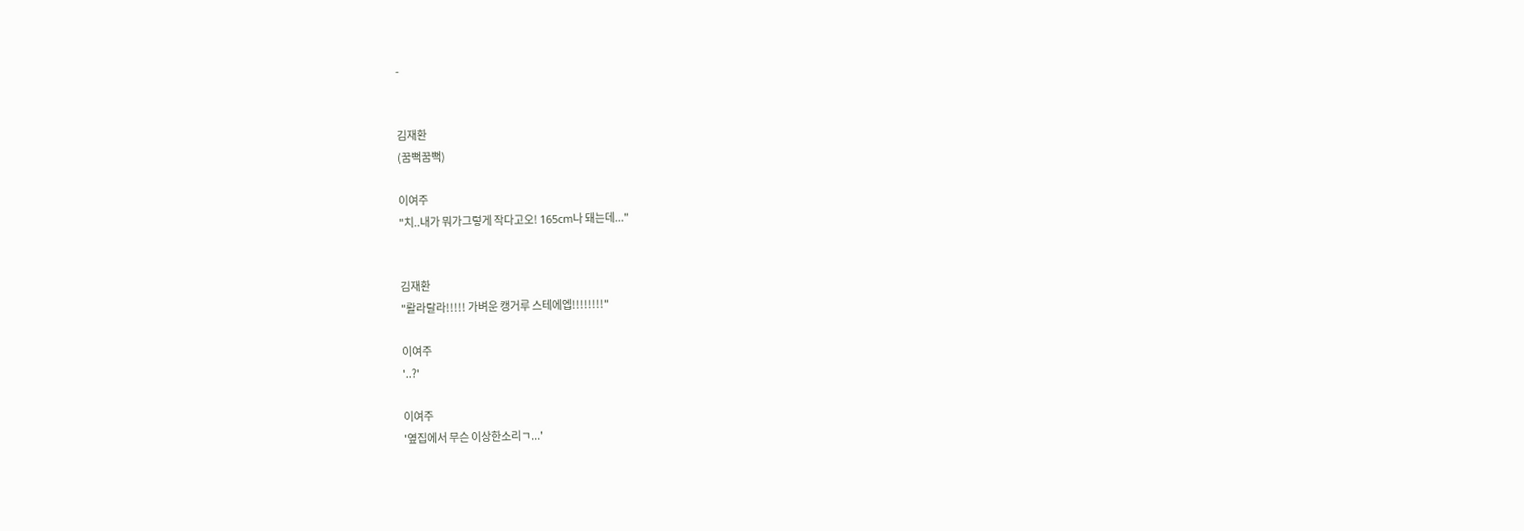-


김재환
(꿈뻑꿈뻑)

이여주
"치..내가 뭐가그렇게 작다고오! 165cm나 돼는데..."


김재환
"뢀라랄라!!!!! 가벼운 캥거루 스테에엡!!!!!!!!"

이여주
'..?'

이여주
'옆집에서 무슨 이상한소리ㄱ...'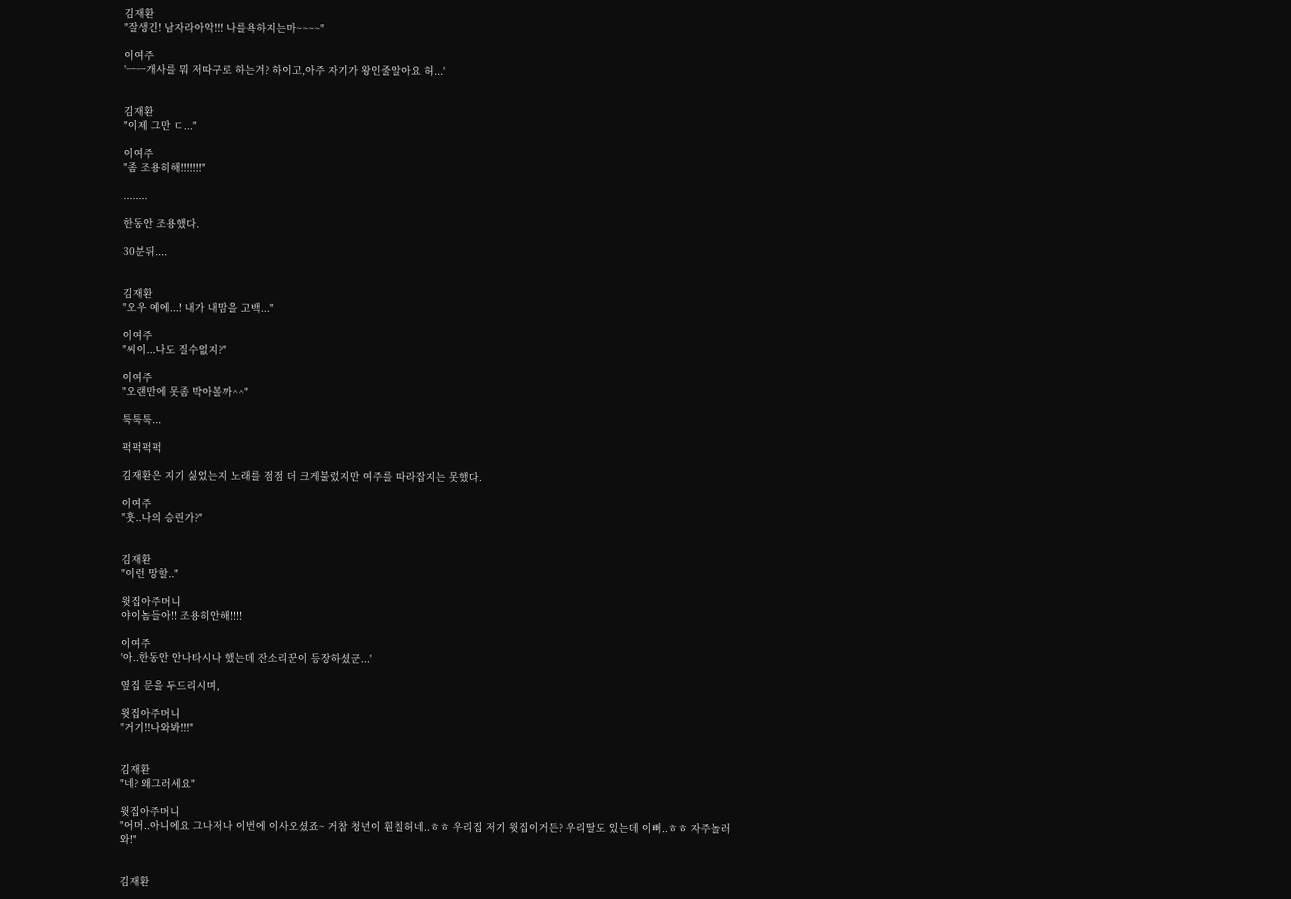김재환
"잘생긴! 남자라아악!!! 나를욕하지는마~~~~"

이여주
'ㅡㅡ개사를 뭐 저따구로 하는겨? 하이고,아주 자기가 왕인줄알아요 허...'


김재환
"이제 그만 ㄷ..."

이여주
"좀 조용히해!!!!!!!"

........

한동안 조용했다.

30분뒤....


김재환
"오우 예에...! 내가 내맘을 고백..."

이여주
"씨이...나도 질수없지?"

이여주
"오랜만에 못좀 박아볼까^^"

툭툭툭...

퍽퍽퍽퍽

김재환은 지기 싫었는지 노래를 점점 더 크게불렀지만 여주를 따라잡지는 못했다.

이여주
"훗..나의 승린가?"


김재환
"이런 망할.."

윗집아주머니
야이놈들아!! 조용히안해!!!!

이여주
'아..한동안 안나타시나 했는데 잔소리꾼이 등장하셨군...'

옆집 문을 두드리시며,

윗집아주머니
"거기!!나와봐!!!"


김재환
"네? 왜그러세요"

윗집아주머니
"어머..아니에요 그나저나 이번에 이사오셨죠~ 거참 청년이 훤칠허네..ㅎㅎ 우리집 저기 윗집이거든? 우리딸도 있는데 이뻐..ㅎㅎ 자주놀러와!"


김재환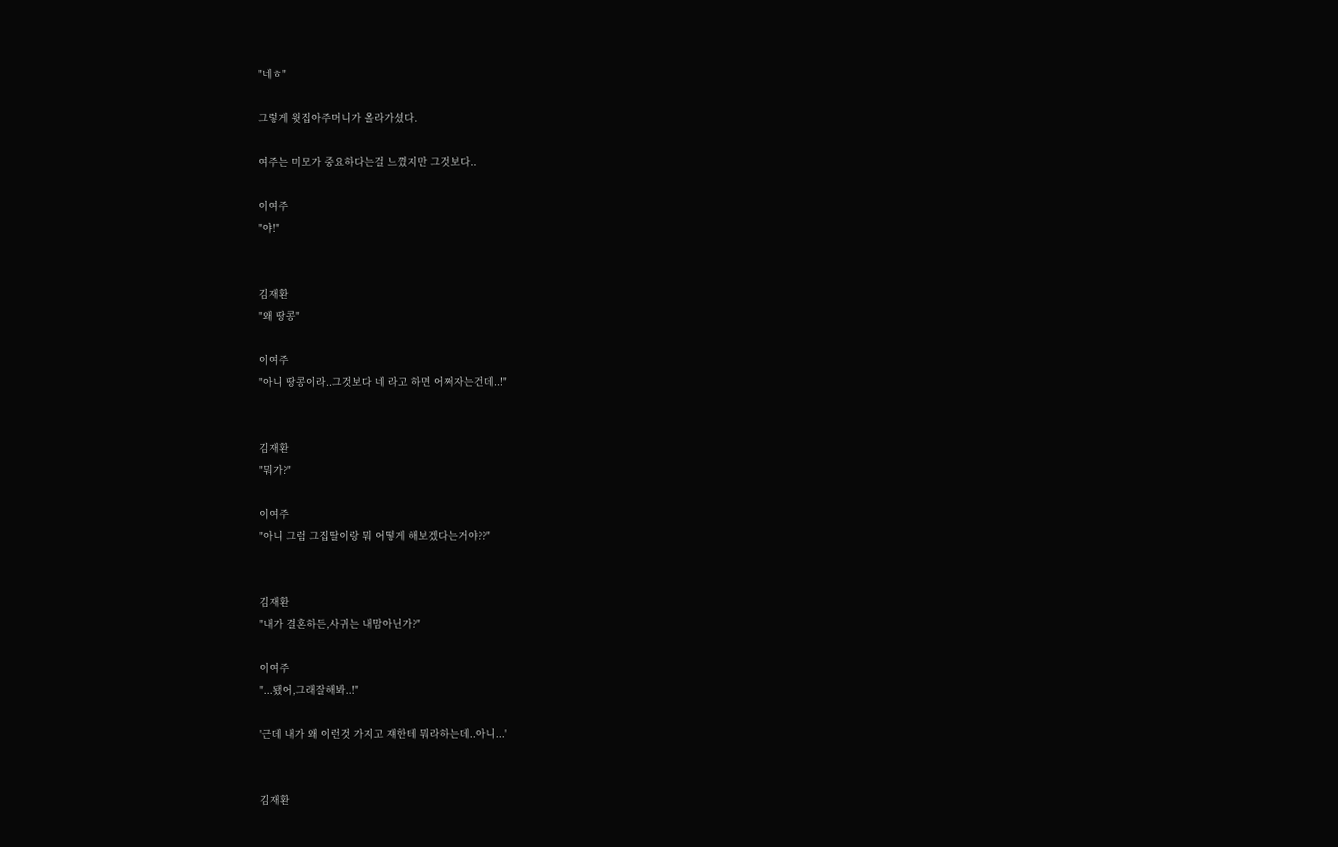"네ㅎ"

그렇게 윗집아주머니가 올라가셨다.

여주는 미모가 중요하다는걸 느꼈지만 그것보다..

이여주
"야!"


김재환
"왜 땅콩"

이여주
"아니 땅콩이라..그것보다 네 라고 하면 어쩌자는건데..!"


김재환
"뭐가?"

이여주
"아니 그럼 그집딸이랑 뭐 어떻게 해보겠다는거야??"


김재환
"내가 결혼하든,사귀는 내맘아닌가?"

이여주
"...됐어,그래잘해봐..!"

'근데 내가 왜 이런것 가지고 쟤한테 뭐라하는데..아니...'


김재환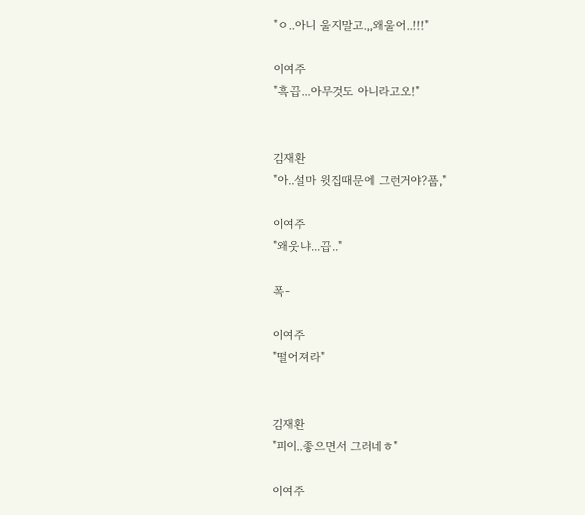"ㅇ..아니 울지말고.,,왜울어..!!!"

이여주
"흑끕...아무것도 아니라고오!"


김재환
"아..설마 윗집때문에 그런거야?풉,"

이여주
"왜웃냐...끕.."

폭-

이여주
"떨어져라"


김재환
"피이..좋으면서 그러네ㅎ"

이여주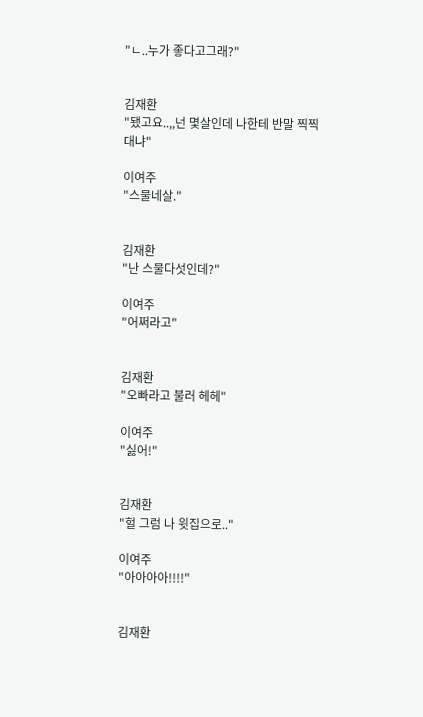"ㄴ..누가 좋다고그래?"


김재환
"됐고요..,,넌 몇살인데 나한테 반말 찍찍대냐"

이여주
"스물네살."


김재환
"난 스물다섯인데?"

이여주
"어쩌라고"


김재환
"오빠라고 불러 헤헤"

이여주
"싫어!"


김재환
"헐 그럼 나 윗집으로.."

이여주
"아아아아!!!!"


김재환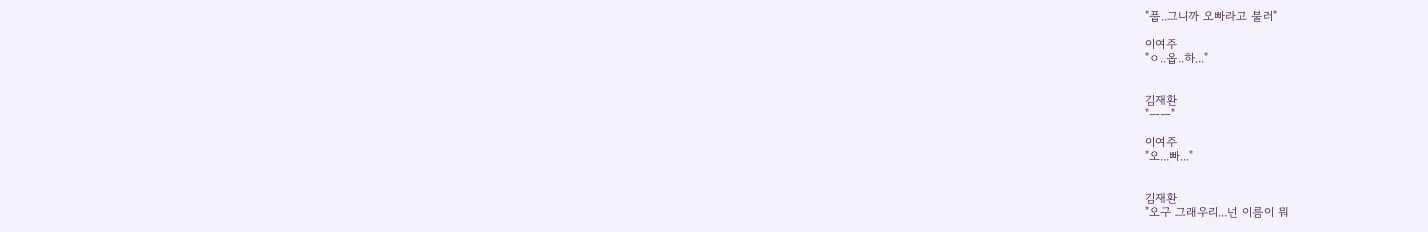"풉..그니까 오빠라고 불러"

이여주
"ㅇ..옵..하..."


김재환
"ㅡㅡ"

이여주
"오...빠..."


김재환
"오구 그래우리...넌 이름이 뭐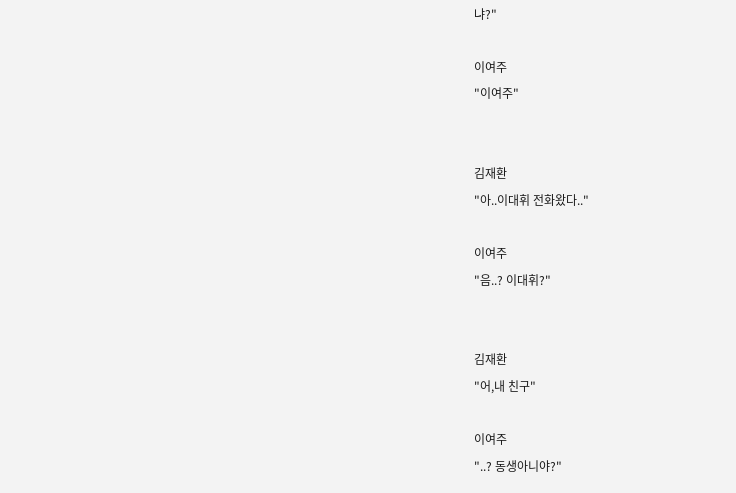냐?"

이여주
"이여주"


김재환
"아..이대휘 전화왔다.."

이여주
"음..? 이대휘?"


김재환
"어,내 친구"

이여주
"..? 동생아니야?"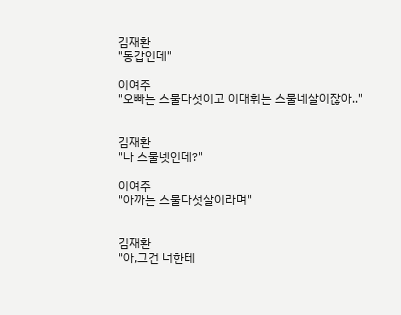김재환
"동갑인데"

이여주
"오빠는 스물다섯이고 이대휘는 스물네살이잖아.."


김재환
"나 스물넷인데?"

이여주
"아까는 스물다섯살이라며"


김재환
"아,그건 너한테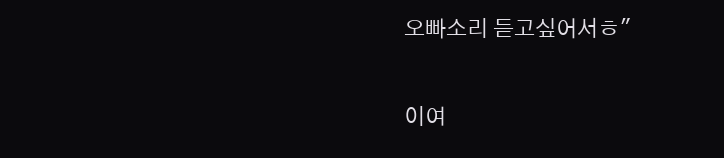오빠소리 듣고싶어서ㅎ"

이여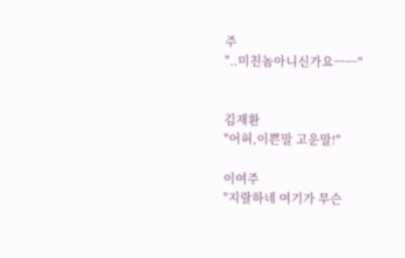주
"..미친놈아니신가요ㅡㅡ"


김재환
"어허,이쁜말 고운말!"

이여주
"지랄하네 여기가 무슨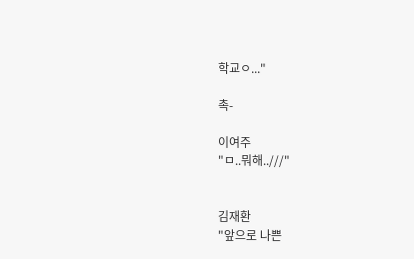학교ㅇ..."

촉-

이여주
"ㅁ..뭐해..///"


김재환
"앞으로 나쁜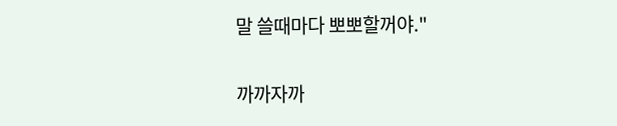말 쓸때마다 뽀뽀할꺼야."

까까자까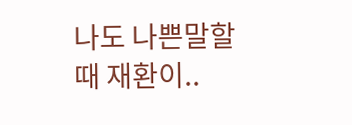나도 나쁜말할때 재환이..